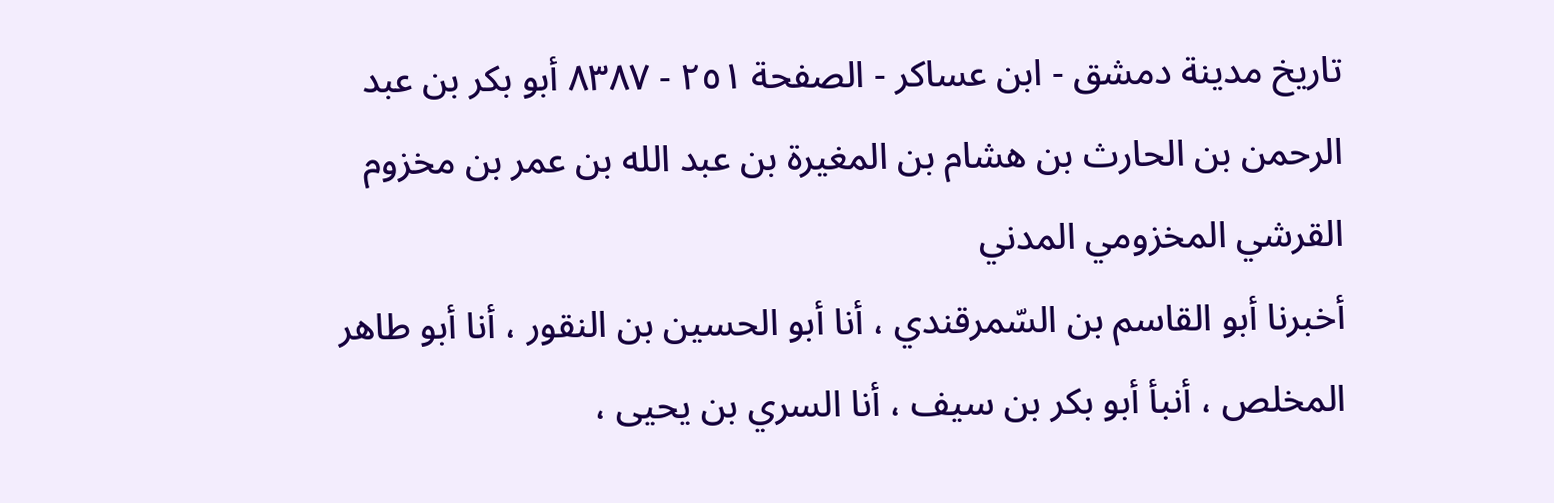تاريخ مدينة دمشق - ابن عساكر - الصفحة ٢٥١ - ٨٣٨٧ أبو بكر بن عبد الرحمن بن الحارث بن هشام بن المغيرة بن عبد الله بن عمر بن مخزوم القرشي المخزومي المدني
أخبرنا أبو القاسم بن السّمرقندي ، أنا أبو الحسين بن النقور ، أنا أبو طاهر المخلص ، أنبأ أبو بكر بن سيف ، أنا السري بن يحيى ،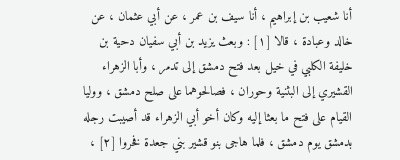أنا شعيب بن إبراهيم ، أنا سيف بن عمر ، عن أبي عثمان ، عن خالد وعبادة ، قالا [١] : وبعث يزيد بن أبي سفيان دحية بن خليفة الكلبي في خيل بعد فتح دمشق إلى تدمر ، وأبا الزهراء القشيري إلى البثنية وحوران ، فصالحوهما على صلح دمشق ، ووليا القيام على فتح ما بعثا إليه وكان أخو أبي الزهراء قد أصيبت رجله بدمشق يوم دمشق ، فلما هاجى بنو قشير بني جعدة فخروا [٢] ،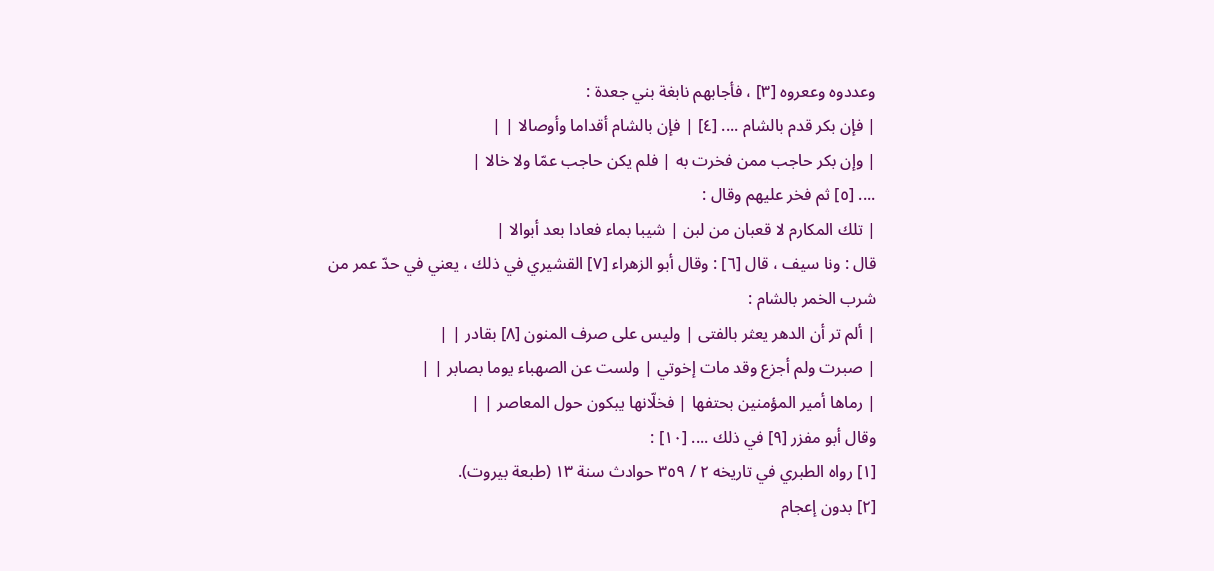وعددوه وععروه [٣] ، فأجابهم نابغة بني جعدة :
| فإن بكر قدم بالشام .... [٤] | فإن بالشام أقداما وأوصالا | |
| وإن بكر حاجب ممن فخرت به | فلم يكن حاجب عمّا ولا خالا |
.... [٥] ثم فخر عليهم وقال :
| تلك المكارم لا قعبان من لبن | شيبا بماء فعادا بعد أبوالا |
قال : ونا سيف ، قال [٦] : وقال أبو الزهراء [٧] القشيري في ذلك ، يعني في حدّ عمر من شرب الخمر بالشام :
| ألم تر أن الدهر يعثر بالفتى | وليس على صرف المنون [٨] بقادر | |
| صبرت ولم أجزع وقد مات إخوتي | ولست عن الصهباء يوما بصابر | |
| رماها أمير المؤمنين بحتفها | فخلّانها يبكون حول المعاصر | |
وقال أبو مفزر [٩] في ذلك .... [١٠] :
[١] رواه الطبري في تاريخه ٢ / ٣٥٩ حوادث سنة ١٣ (طبعة بيروت).
[٢] بدون إعجام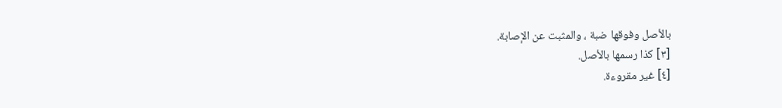بالأصل وفوقها ضبة ، والمثبت عن الإصابة.
[٣] كذا رسمها بالأصل.
[٤] غير مقروءة.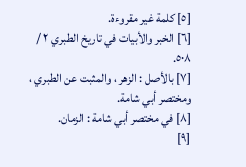[٥] كلمة غير مقروءة.
[٦] الخبر والأبيات في تاريخ الطبري ٢ / ٥٠٨.
[٧] بالأصل : الزهر ، والمثبت عن الطبري ، ومختصر أبي شامة.
[٨] في مختصر أبي شامة : الزمان.
[٩]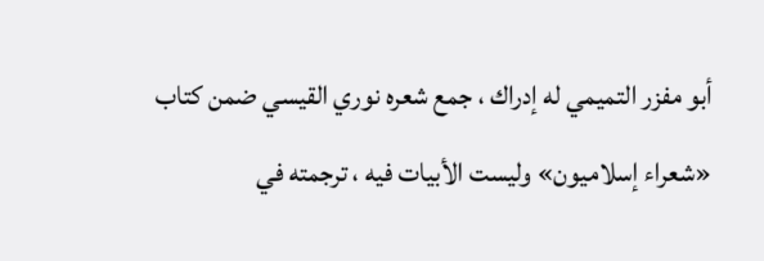أبو مفزر التميمي له إدراك ، جمع شعره نوري القيسي ضمن كتاب «شعراء إسلاميون» وليست الأبيات فيه ، ترجمته في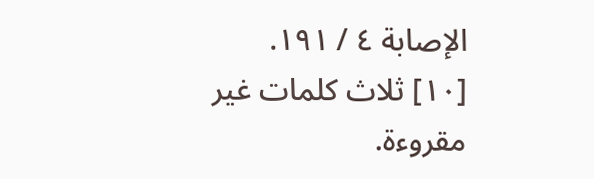الإصابة ٤ / ١٩١.
[١٠] ثلاث كلمات غير مقروءة.